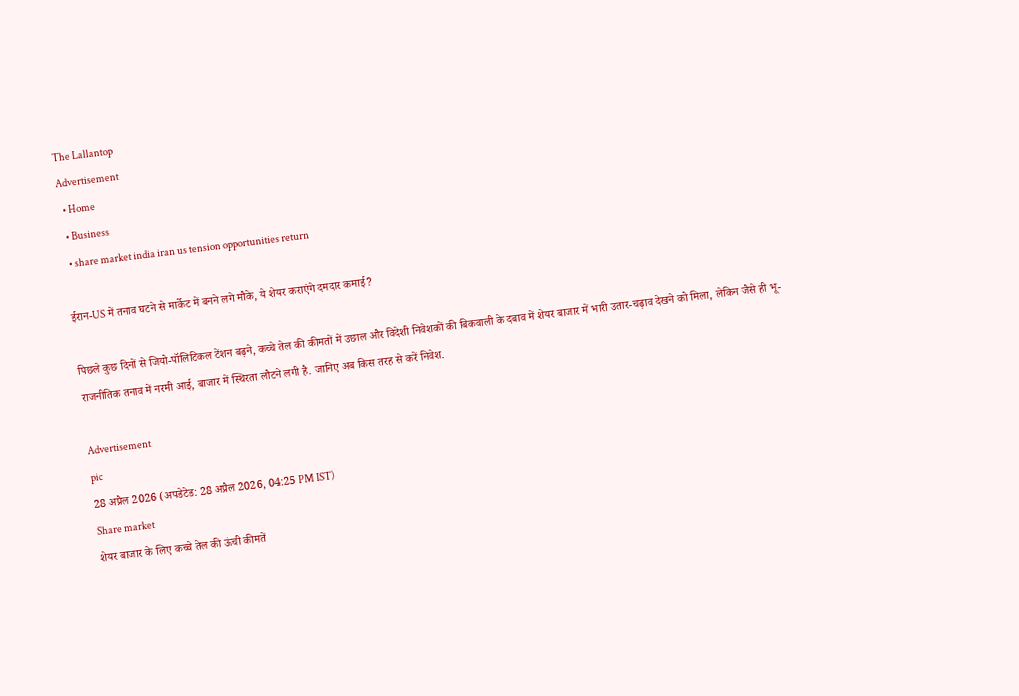The Lallantop
Advertisement
  • Home
  • Business
  • share market india iran us tension opportunities return

ईरान-US में तनाव घटने से मार्केट में बनने लगे मौके, ये शेयर कराएंगे दमदार कमाई?

पिछले कुछ दिनों से जियो-पॉलिटिकल टेंशन बढ़ने, कच्चे तेल की कीमतों में उछाल और विदेशी निवेशकों की बिकवाली के दबाव में शेयर बाजार में भारी उतार-चढ़ाव देखने को मिला, लेकिन जैसे ही भू-राजनीतिक तनाव में नरमी आई, बाजार में स्थिरता लौटने लगी है. जानिए अब किस तरह से करें निवेश.

Advertisement
pic
28 अप्रैल 2026 (अपडेटेड: 28 अप्रैल 2026, 04:25 PM IST)
Share market
शेयर बाजार के लिए कच्चे तेल की ऊंची कीमतें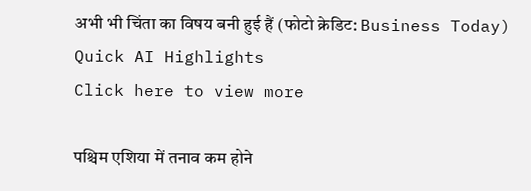अभी भी चिंता का विषय बनी हुई हैं (फोटो क्रेडिट: Business Today)
Quick AI Highlights
Click here to view more

पश्चिम एशिया में तनाव कम होने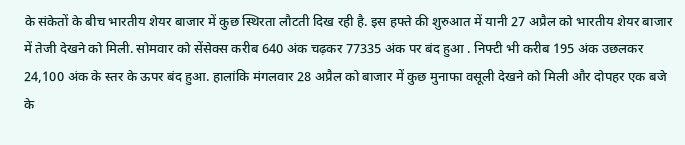के संकेतों के बीच भारतीय शेयर बाजार में कुछ स्थिरता लौटती दिख रही है. इस हफ्ते की शुरुआत में यानी 27 अप्रैल को भारतीय शेयर बाजार में तेजी देखने को मिली. सोमवार को सेंसेक्स करीब 640 अंक चढ़कर 77335 अंक पर बंद हुआ . निफ्टी भी करीब 195 अंक उछलकर 24,100 अंक के स्तर के ऊपर बंद हुआ. हालांकि मंगलवार 28 अप्रैल को बाजार में कुछ मुनाफा वसूली देखने को मिली और दोपहर एक बजे के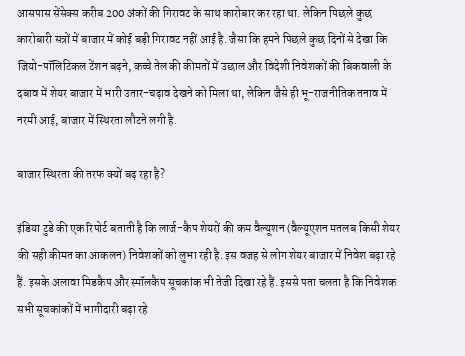आसपास सेंसेक्स करीब 200 अंकों की गिरावट के साथ कारोबार कर रहा था. लेकिन पिछले कुछ कारोबारी सत्रों में बाजार में कोई बड़ी गिरावट नहीं आई है. जैसा कि हमने पिछले कुछ दिनों से देखा कि जियो-पॉलिटिकल टेंशन बढ़ने, कच्चे तेल की कीमतों में उछाल और विदेशी निवेशकों की बिकवाली के दबाव में शेयर बाजार में भारी उतार-चढ़ाव देखने को मिला था, लेकिन जैसे ही भू-राजनीतिक तनाव में नरमी आई, बाजार में स्थिरता लौटने लगी है.

बाजार स्थिरता की तरफ क्यों बढ़ रहा है?

इंडिया टुडे की एक रिपोर्ट बताती है कि लार्ज-कैप शेयरों की कम वैल्यूशन (वैल्यूएशन मतलब किसी शेयर की सही कीमत का आकलन) निवेशकों को लुभा रही है. इस वजह से लोग शेयर बाजार में निवेश बढ़ा रहे हैं. इसके अलावा मिडकैप और स्मॉलकैप सूचकांक भी तेजी दिखा रहे हैं. इससे पता चलता है कि निवेशक सभी सूचकांकों में भागीदारी बढ़ा रहे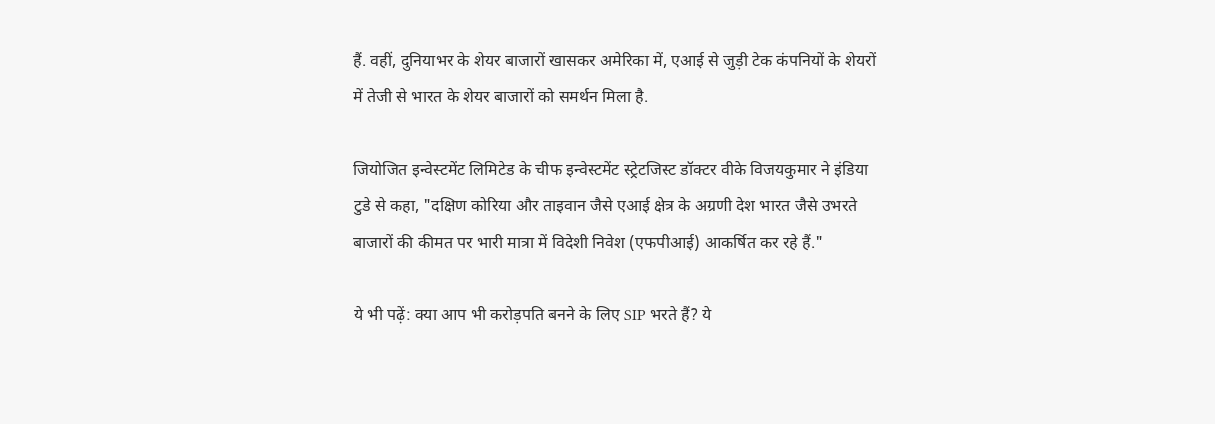हैं. वहीं, दुनियाभर के शेयर बाजारों खासकर अमेरिका में, एआई से जुड़ी टेक कंपनियों के शेयरों में तेजी से भारत के शेयर बाजारों को समर्थन मिला है.

जियोजित इन्वेस्टमेंट लिमिटेड के चीफ इन्वेस्टमेंट स्ट्रेटजिस्ट डॉक्टर वीके विजयकुमार ने इंडिया टुडे से कहा, "दक्षिण कोरिया और ताइवान जैसे एआई क्षेत्र के अग्रणी देश भारत जैसे उभरते बाजारों की कीमत पर भारी मात्रा में विदेशी निवेश (एफपीआई) आकर्षित कर रहे हैं."

ये भी पढ़ें: क्या आप भी करोड़पति बनने के लिए SIP भरते हैं? ये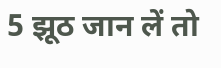5 झूठ जान लें तो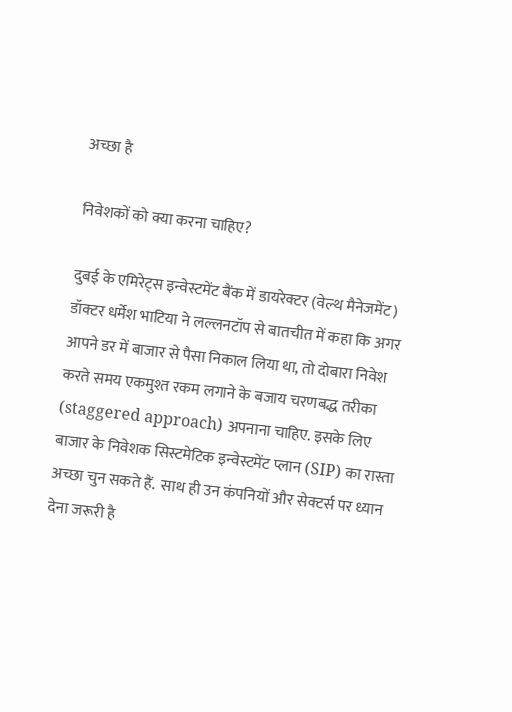अच्छा है

निवेशकों को क्या करना चाहिए?

दुबई के एमिरेट्स इन्वेस्टमेंट बैंक में डायरेक्टर (वेल्थ मैनेजमेंट) डॉक्टर धर्मेश भाटिया ने लल्लनटॉप से बातचीत में कहा कि अगर आपने डर में बाजार से पैसा निकाल लिया था, तो दोबारा निवेश करते समय एकमुश्त रकम लगाने के बजाय चरणबद्ध तरीका  (staggered approach) अपनाना चाहिए. इसके लिए बाजार के निवेशक सिस्टमेटिक इन्वेस्टमेंट प्लान (SIP) का रास्ता अच्छा चुन सकते हैं.  साथ ही उन कंपनियों और सेक्टर्स पर ध्यान देना जरूरी है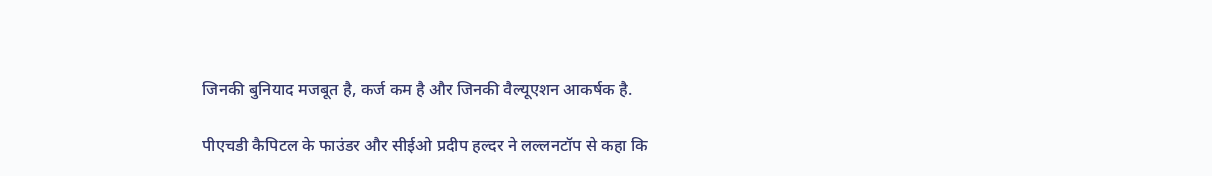जिनकी बुनियाद मजबूत है, कर्ज कम है और जिनकी वैल्यूएशन आकर्षक है.

पीएचडी कैपिटल के फाउंडर और सीईओ प्रदीप हल्दर ने लल्लनटॉप से कहा कि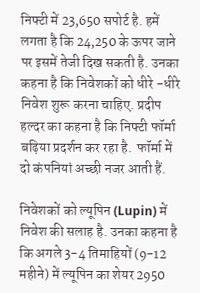निफ्टी में 23,650 सपोर्ट है. हमें लगता है कि 24,250 के ऊपर जाने पर इसमें तेजी दिख सकती है. उनका कहना है कि निवेशकों को धीरे -धीरे निवेश शुरू करना चाहिए. प्रदीप हल्दर का कहना है कि निफ्टी फॉर्मा बढ़िया प्रदर्शन कर रहा है.  फॉर्मा में दो कंपनियां अच्छी नजर आती हैं.

निवेशकों को ल्यूपिन (Lupin) में निवेश की सलाह है. उनका कहना है कि अगले 3-4 तिमाहियों (9-12 महीने) में ल्यूपिन का शेयर 2950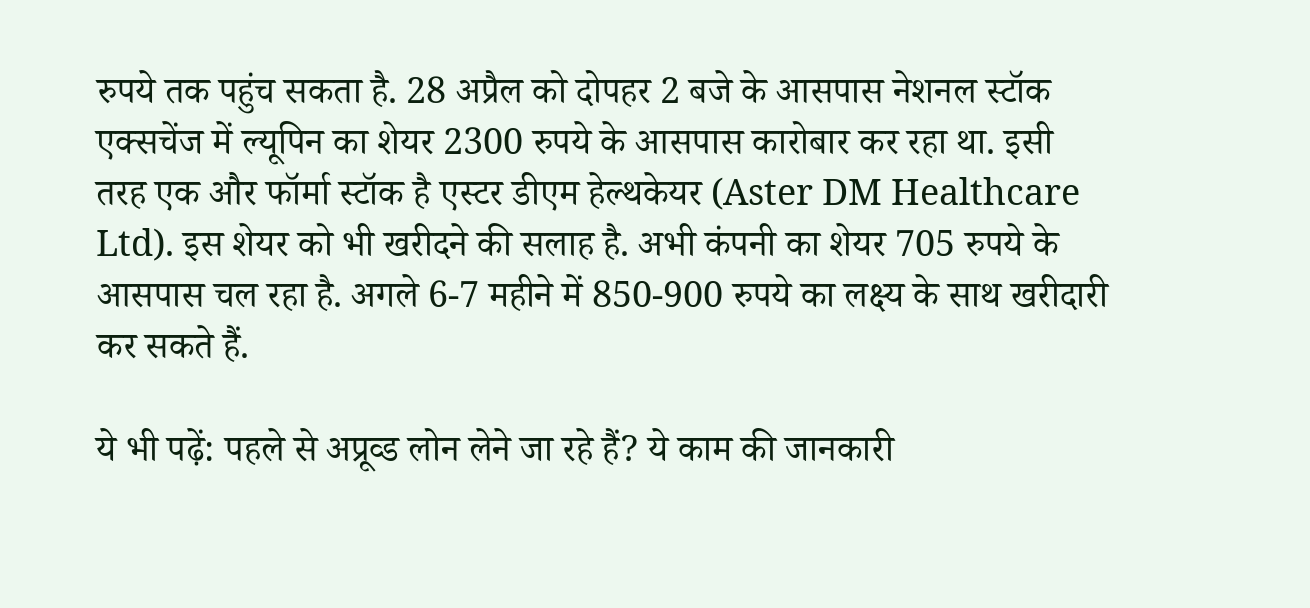रुपये तक पहुंच सकता है. 28 अप्रैल को दोपहर 2 बजे के आसपास नेशनल स्टॉक एक्सचेंज में ल्यूपिन का शेयर 2300 रुपये के आसपास कारोबार कर रहा था. इसी तरह एक और फॉर्मा स्टॉक है एस्टर डीएम हेल्थकेयर (Aster DM Healthcare Ltd). इस शेयर को भी खरीदने की सलाह है. अभी कंपनी का शेयर 705 रुपये के आसपास चल रहा है. अगले 6-7 महीने में 850-900 रुपये का लक्ष्य के साथ खरीदारी कर सकते हैं.

ये भी पढ़ें: पहले से अप्रूव्ड लोन लेने जा रहे हैं? ये काम की जानकारी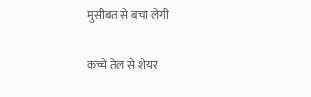मुसीबत से बचा लेगी

कच्चे तेल से शेयर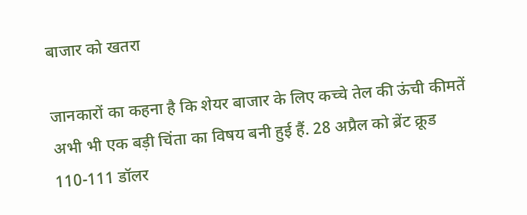बाजार को खतरा

जानकारों का कहना है कि शेयर बाजार के लिए कच्चे तेल की ऊंची कीमतें अभी भी एक बड़ी चिंता का विषय बनी हुई हैं. 28 अप्रैल को ब्रेंट क्रूड 110-111 डॉलर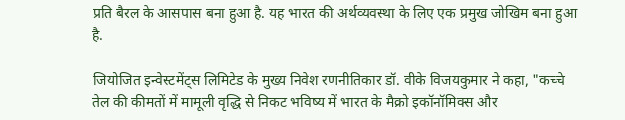प्रति बैरल के आसपास बना हुआ है. यह भारत की अर्थव्यवस्था के लिए एक प्रमुख जोखिम बना हुआ है.

जियोजित इन्वेस्टमेंट्स लिमिटेड के मुख्य निवेश रणनीतिकार डॉ. वीके विजयकुमार ने कहा, "कच्चे तेल की कीमतों में मामूली वृद्धि से निकट भविष्य में भारत के मैक्रो इकॉनॉमिक्स और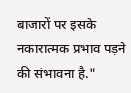बाजारों पर इसके नकारात्मक प्रभाव पड़ने की संभावना है."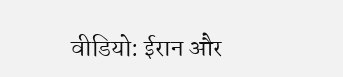वीडियो: ईरान और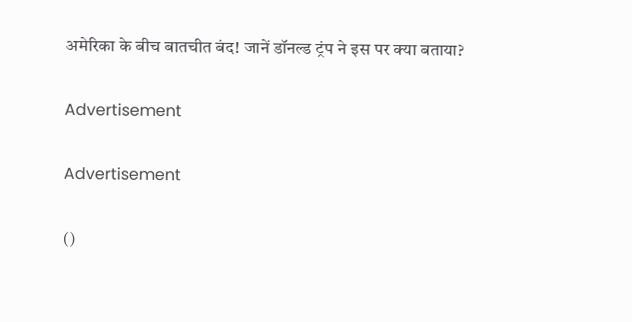अमेरिका के बीच बातचीत बंद! जानें डॉनल्ड ट्रंप ने इस पर क्या बताया?

Advertisement

Advertisement

()